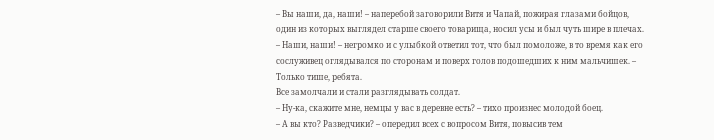– Вы наши, да, наши! – наперебой заговорили Витя и Чапай, пожирая глазами бойцов, один из которых выглядел старше своего товарища, носил усы и был чуть шире в плечах.
– Наши, наши! – негромко и с улыбкой ответил тот, что был помоложе, в то время как его сослуживец оглядывался по сторонам и поверх голов подошедших к ним мальчишек. – Только тише, ребята.
Все замолчали и стали разглядывать солдат.
– Ну-ка, скажите мне, немцы у вас в деревне есть? – тихо произнес молодой боец.
– А вы кто? Разведчики? – опередил всех с вопросом Витя, повысив тем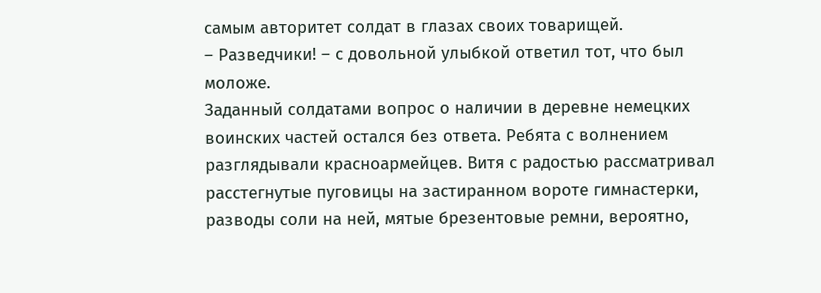самым авторитет солдат в глазах своих товарищей.
– Разведчики! – с довольной улыбкой ответил тот, что был моложе.
Заданный солдатами вопрос о наличии в деревне немецких воинских частей остался без ответа. Ребята с волнением разглядывали красноармейцев. Витя с радостью рассматривал расстегнутые пуговицы на застиранном вороте гимнастерки, разводы соли на ней, мятые брезентовые ремни, вероятно,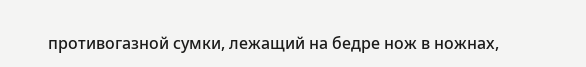противогазной сумки, лежащий на бедре нож в ножнах,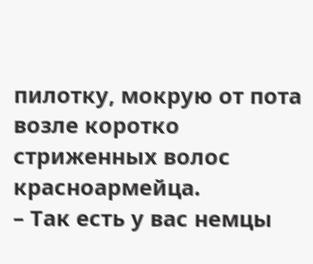пилотку, мокрую от пота возле коротко стриженных волос красноармейца.
– Так есть у вас немцы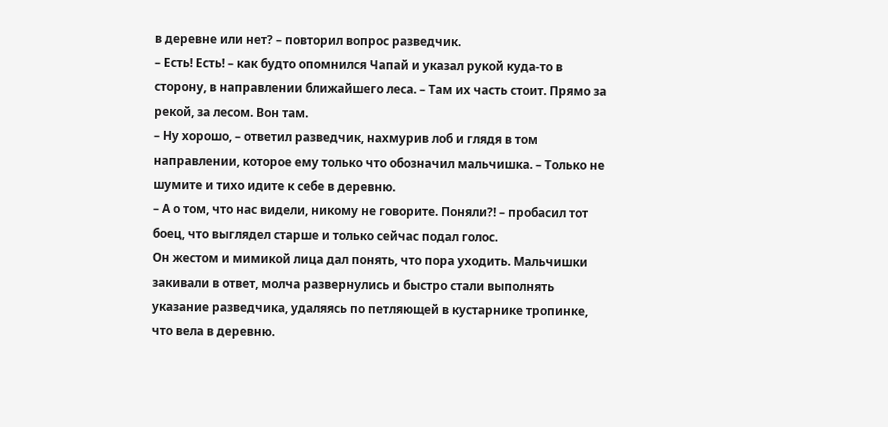в деревне или нет? – повторил вопрос разведчик.
– Есть! Есть! – как будто опомнился Чапай и указал рукой куда-то в сторону, в направлении ближайшего леса. – Там их часть стоит. Прямо за рекой, за лесом. Вон там.
– Ну хорошо, – ответил разведчик, нахмурив лоб и глядя в том направлении, которое ему только что обозначил мальчишка. – Только не шумите и тихо идите к себе в деревню.
– А о том, что нас видели, никому не говорите. Поняли?! – пробасил тот боец, что выглядел старше и только сейчас подал голос.
Он жестом и мимикой лица дал понять, что пора уходить. Мальчишки закивали в ответ, молча развернулись и быстро стали выполнять указание разведчика, удаляясь по петляющей в кустарнике тропинке, что вела в деревню.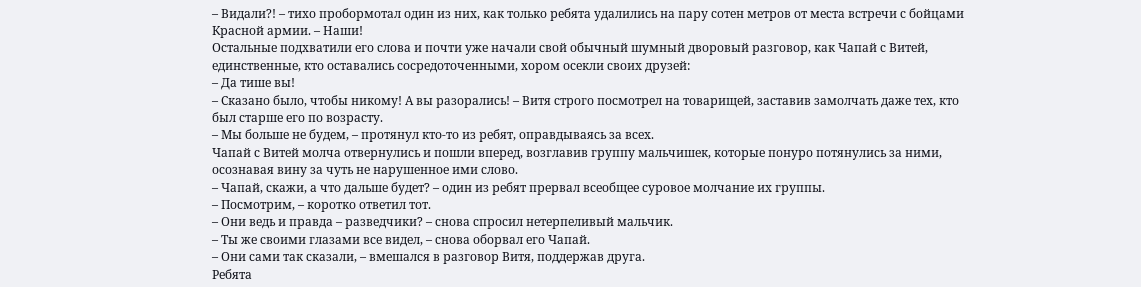– Видали?! – тихо пробормотал один из них, как только ребята удалились на пару сотен метров от места встречи с бойцами Красной армии. – Наши!
Остальные подхватили его слова и почти уже начали свой обычный шумный дворовый разговор, как Чапай с Витей, единственные, кто оставались сосредоточенными, хором осекли своих друзей:
– Да тише вы!
– Сказано было, чтобы никому! А вы разорались! – Витя строго посмотрел на товарищей, заставив замолчать даже тех, кто был старше его по возрасту.
– Мы больше не будем, – протянул кто-то из ребят, оправдываясь за всех.
Чапай с Витей молча отвернулись и пошли вперед, возглавив группу мальчишек, которые понуро потянулись за ними, осознавая вину за чуть не нарушенное ими слово.
– Чапай, скажи, а что дальше будет? – один из ребят прервал всеобщее суровое молчание их группы.
– Посмотрим, – коротко ответил тот.
– Они ведь и правда – разведчики? – снова спросил нетерпеливый мальчик.
– Ты же своими глазами все видел, – снова оборвал его Чапай.
– Они сами так сказали, – вмешался в разговор Витя, поддержав друга.
Ребята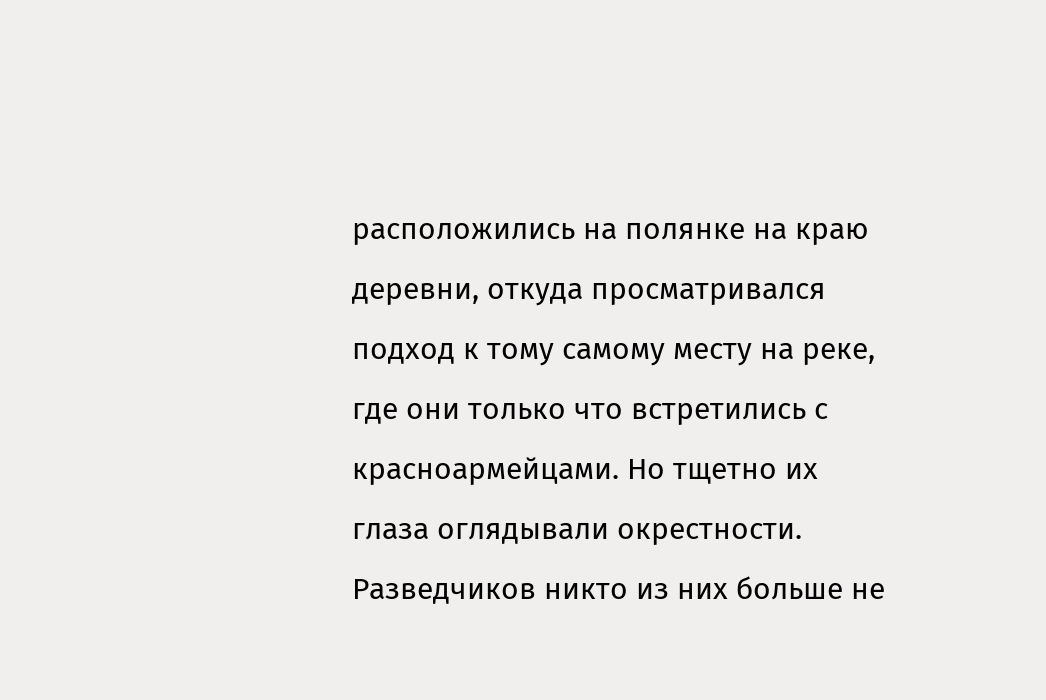расположились на полянке на краю деревни, откуда просматривался подход к тому самому месту на реке, где они только что встретились с красноармейцами. Но тщетно их глаза оглядывали окрестности. Разведчиков никто из них больше не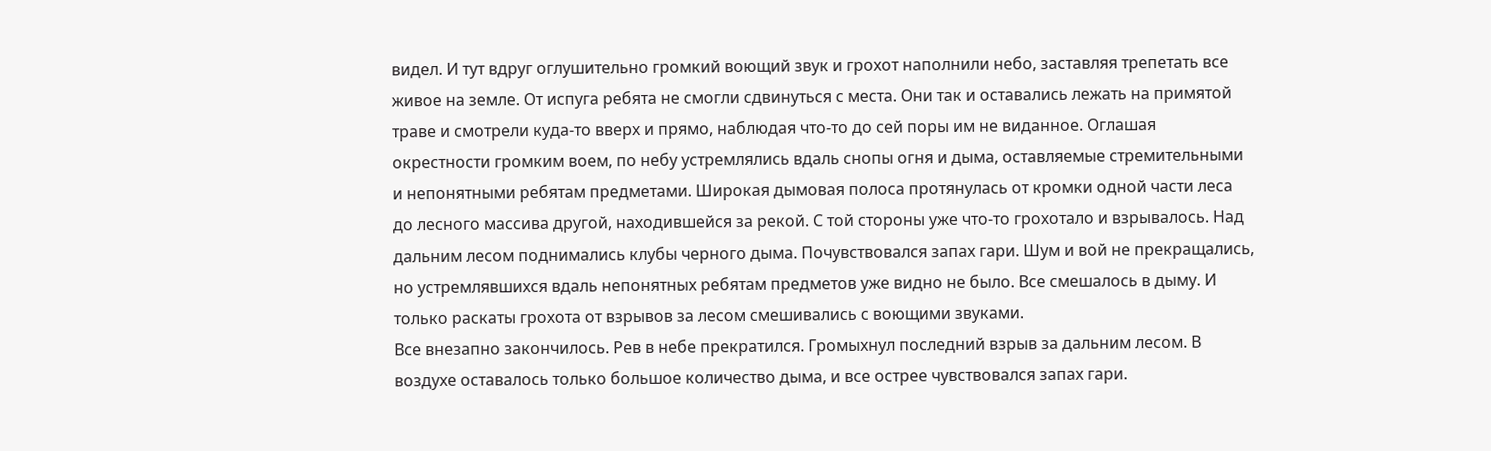видел. И тут вдруг оглушительно громкий воющий звук и грохот наполнили небо, заставляя трепетать все живое на земле. От испуга ребята не смогли сдвинуться с места. Они так и оставались лежать на примятой траве и смотрели куда-то вверх и прямо, наблюдая что-то до сей поры им не виданное. Оглашая окрестности громким воем, по небу устремлялись вдаль снопы огня и дыма, оставляемые стремительными и непонятными ребятам предметами. Широкая дымовая полоса протянулась от кромки одной части леса до лесного массива другой, находившейся за рекой. С той стороны уже что-то грохотало и взрывалось. Над дальним лесом поднимались клубы черного дыма. Почувствовался запах гари. Шум и вой не прекращались, но устремлявшихся вдаль непонятных ребятам предметов уже видно не было. Все смешалось в дыму. И только раскаты грохота от взрывов за лесом смешивались с воющими звуками.
Все внезапно закончилось. Рев в небе прекратился. Громыхнул последний взрыв за дальним лесом. В воздухе оставалось только большое количество дыма, и все острее чувствовался запах гари.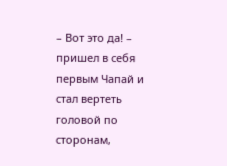– Вот это да! – пришел в себя первым Чапай и стал вертеть головой по сторонам,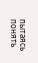пытаясь понять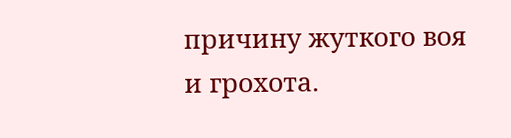причину жуткого воя и грохота.